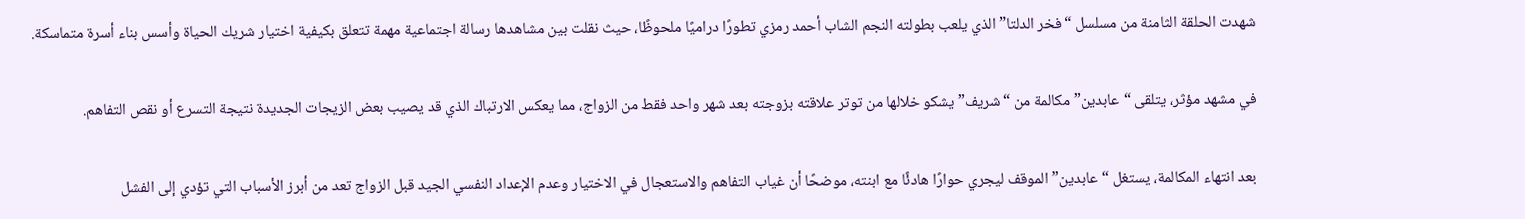شهدت الحلقة الثامنة من مسلسل “فخر الدلتا” الذي يلعب بطولته النجم الشاب أحمد رمزي تطورًا دراميًا ملحوظًا، حيث نقلت بين مشاهدها رسالة اجتماعية مهمة تتعلق بكيفية اختيار شريك الحياة وأسس بناء أسرة متماسكة.

في مشهد مؤثر، يتلقى “عابدين” مكالمة من “شريف” يشكو خلالها من توتر علاقته بزوجته بعد شهر واحد فقط من الزواج، مما يعكس الارتباك الذي قد يصيب بعض الزيجات الجديدة نتيجة التسرع أو نقص التفاهم.

بعد انتهاء المكالمة، يستغل “عابدين” الموقف ليجري حوارًا هادئًا مع ابنته، موضحًا أن غياب التفاهم والاستعجال في الاختيار وعدم الإعداد النفسي الجيد قبل الزواج تعد من أبرز الأسباب التي تؤدي إلى الفشل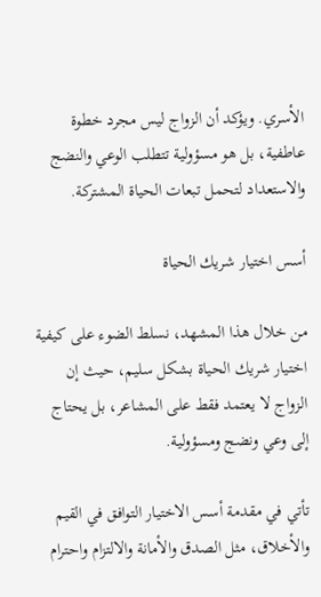الأسري. ويؤكد أن الزواج ليس مجرد خطوة عاطفية، بل هو مسؤولية تتطلب الوعي والنضج والاستعداد لتحمل تبعات الحياة المشتركة.

أسس اختيار شريك الحياة

من خلال هذا المشهد، نسلط الضوء على كيفية اختيار شريك الحياة بشكل سليم، حيث إن الزواج لا يعتمد فقط على المشاعر، بل يحتاج إلى وعي ونضج ومسؤولية.

تأتي في مقدمة أسس الاختيار التوافق في القيم والأخلاق، مثل الصدق والأمانة والالتزام واحترام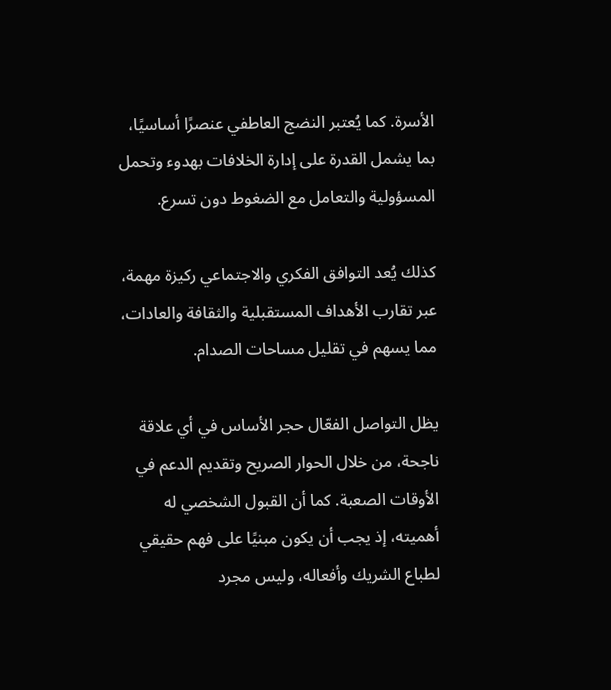الأسرة. كما يُعتبر النضج العاطفي عنصرًا أساسيًا، بما يشمل القدرة على إدارة الخلافات بهدوء وتحمل المسؤولية والتعامل مع الضغوط دون تسرع.

كذلك يُعد التوافق الفكري والاجتماعي ركيزة مهمة، عبر تقارب الأهداف المستقبلية والثقافة والعادات، مما يسهم في تقليل مساحات الصدام.

يظل التواصل الفعّال حجر الأساس في أي علاقة ناجحة، من خلال الحوار الصريح وتقديم الدعم في الأوقات الصعبة. كما أن القبول الشخصي له أهميته، إذ يجب أن يكون مبنيًا على فهم حقيقي لطباع الشريك وأفعاله، وليس مجرد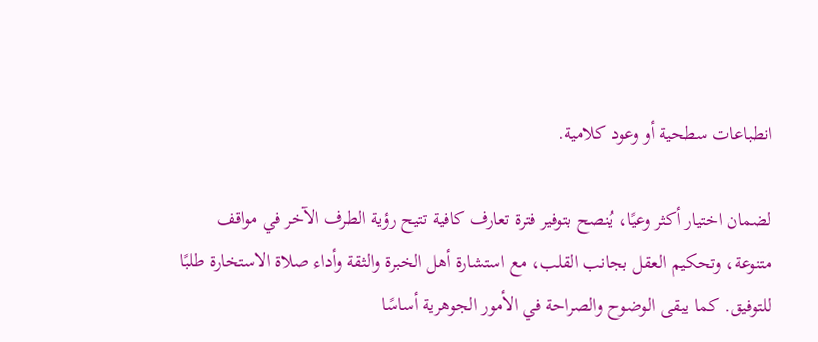انطباعات سطحية أو وعود كلامية.

لضمان اختيار أكثر وعيًا، يُنصح بتوفير فترة تعارف كافية تتيح رؤية الطرف الآخر في مواقف متنوعة، وتحكيم العقل بجانب القلب، مع استشارة أهل الخبرة والثقة وأداء صلاة الاستخارة طلبًا للتوفيق. كما يبقى الوضوح والصراحة في الأمور الجوهرية أساسًا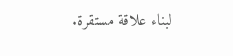لبناء علاقة مستقرة.